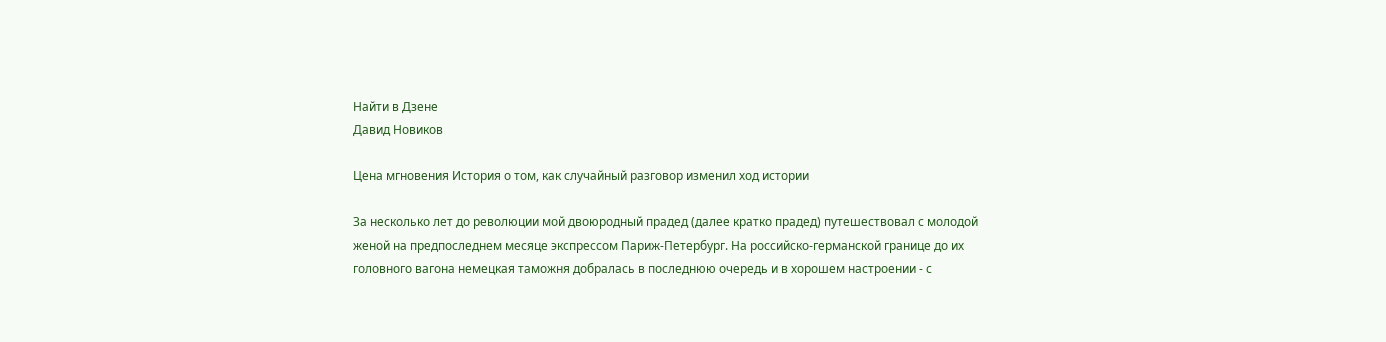Найти в Дзене
Давид Новиков

Цена мгновения История о том, как случайный разговор изменил ход истории

За несколько лет до революции мой двоюродный прадед (далее кратко прадед) путешествовал с молодой женой на предпоследнем месяце экспрессом Париж-Петербург. На российско-германской границе до их головного вагона немецкая таможня добралась в последнюю очередь и в хорошем настроении - с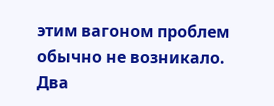этим вагоном проблем обычно не возникало. Два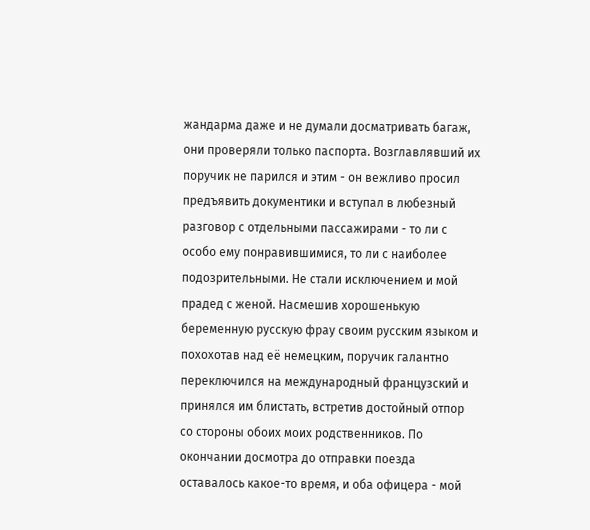жандарма даже и не думали досматривать багаж, они проверяли только паспорта. Возглавлявший их поручик не парился и этим - он вежливо просил предъявить документики и вступал в любезный разговор с отдельными пассажирами - то ли с особо ему понравившимися, то ли с наиболее подозрительными. Не стали исключением и мой прадед с женой. Насмешив хорошенькую беременную русскую фрау своим русским языком и похохотав над её немецким, поручик галантно переключился на международный французский и принялся им блистать, встретив достойный отпор со стороны обоих моих родственников. По окончании досмотра до отправки поезда оставалось какое-то время, и оба офицера - мой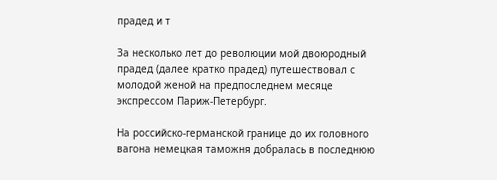прадед и т

За несколько лет до революции мой двоюродный прадед (далее кратко прадед) путешествовал с молодой женой на предпоследнем месяце экспрессом Париж-Петербург.

На российско-германской границе до их головного вагона немецкая таможня добралась в последнюю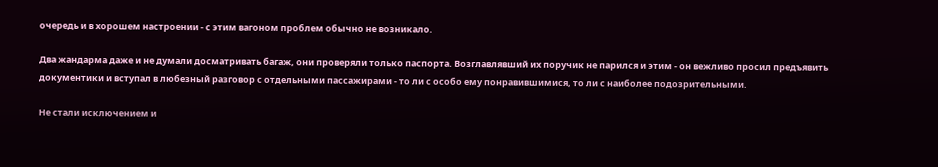очередь и в хорошем настроении - с этим вагоном проблем обычно не возникало.

Два жандарма даже и не думали досматривать багаж, они проверяли только паспорта. Возглавлявший их поручик не парился и этим - он вежливо просил предъявить документики и вступал в любезный разговор с отдельными пассажирами - то ли с особо ему понравившимися, то ли с наиболее подозрительными.

Не стали исключением и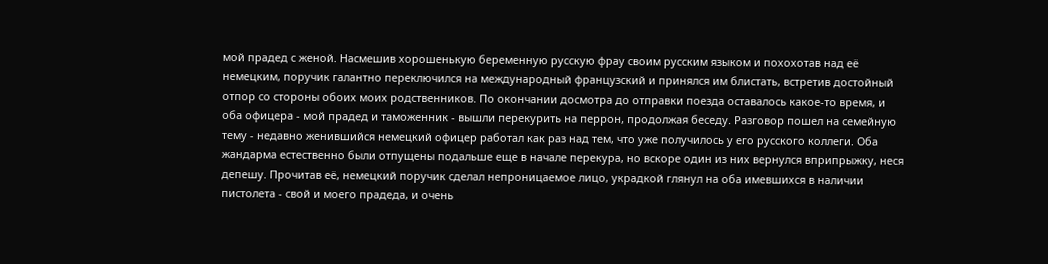мой прадед с женой. Насмешив хорошенькую беременную русскую фрау своим русским языком и похохотав над её немецким, поручик галантно переключился на международный французский и принялся им блистать, встретив достойный отпор со стороны обоих моих родственников. По окончании досмотра до отправки поезда оставалось какое-то время, и оба офицера - мой прадед и таможенник - вышли перекурить на перрон, продолжая беседу. Разговор пошел на семейную тему - недавно женившийся немецкий офицер работал как раз над тем, что уже получилось у его русского коллеги. Оба жандарма естественно были отпущены подальше еще в начале перекура, но вскоре один из них вернулся вприпрыжку, неся депешу. Прочитав её, немецкий поручик сделал непроницаемое лицо, украдкой глянул на оба имевшихся в наличии пистолета - свой и моего прадеда, и очень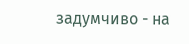задумчиво - на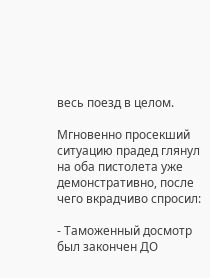весь поезд в целом.

Мгновенно просекший ситуацию прадед глянул на оба пистолета уже демонстративно, после чего вкрадчиво спросил:

- Таможенный досмотр был закончен ДО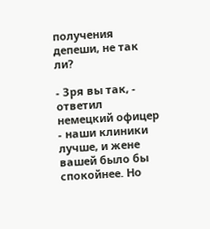получения депеши, не так ли?

- Зря вы так, - ответил немецкий офицер - наши клиники лучше, и жене вашей было бы спокойнее. Но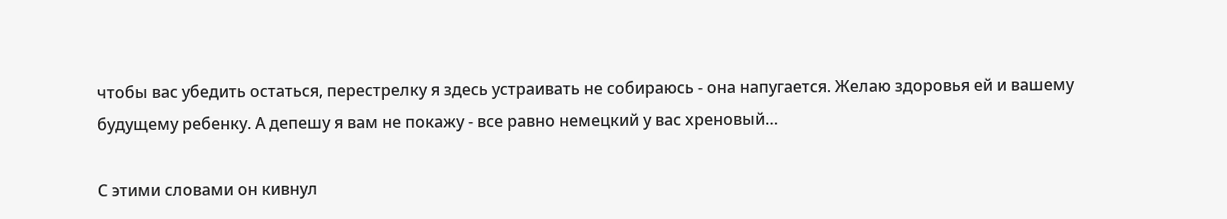чтобы вас убедить остаться, перестрелку я здесь устраивать не собираюсь - она напугается. Желаю здоровья ей и вашему будущему ребенку. А депешу я вам не покажу - все равно немецкий у вас хреновый…

С этими словами он кивнул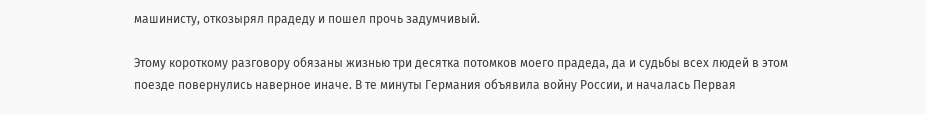машинисту, откозырял прадеду и пошел прочь задумчивый.

Этому короткому разговору обязаны жизнью три десятка потомков моего прадеда, да и судьбы всех людей в этом поезде повернулись наверное иначе. В те минуты Германия объявила войну России, и началась Первая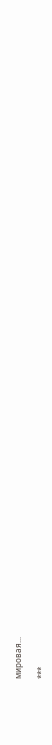мировая...

***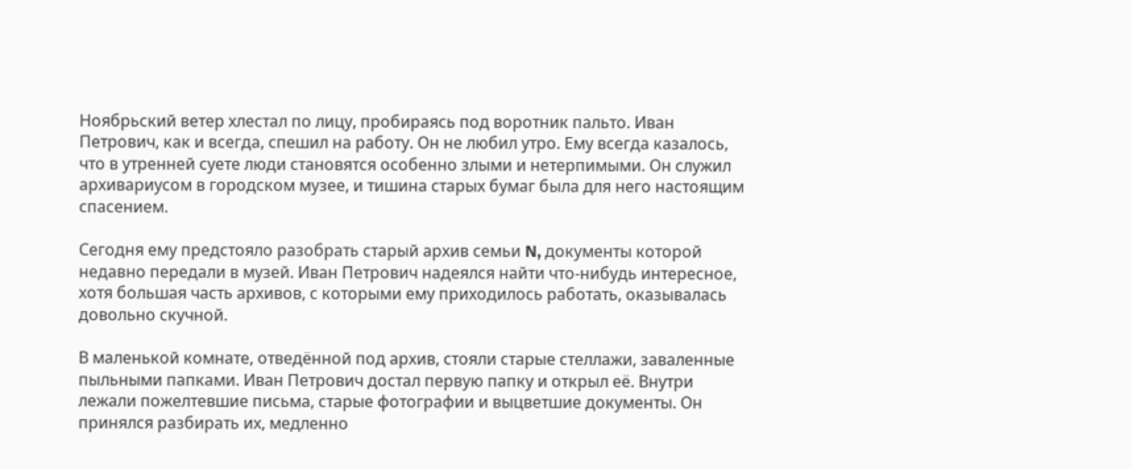Ноябрьский ветер хлестал по лицу, пробираясь под воротник пальто. Иван Петрович, как и всегда, спешил на работу. Он не любил утро. Ему всегда казалось, что в утренней суете люди становятся особенно злыми и нетерпимыми. Он служил архивариусом в городском музее, и тишина старых бумаг была для него настоящим спасением.

Сегодня ему предстояло разобрать старый архив семьи N, документы которой недавно передали в музей. Иван Петрович надеялся найти что-нибудь интересное, хотя большая часть архивов, с которыми ему приходилось работать, оказывалась довольно скучной.

В маленькой комнате, отведённой под архив, стояли старые стеллажи, заваленные пыльными папками. Иван Петрович достал первую папку и открыл её. Внутри лежали пожелтевшие письма, старые фотографии и выцветшие документы. Он принялся разбирать их, медленно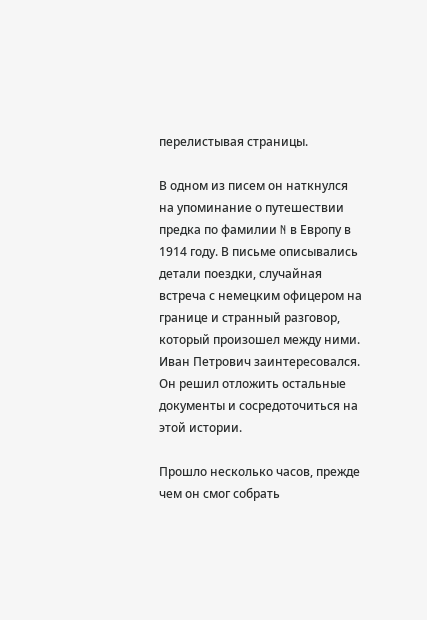перелистывая страницы.

В одном из писем он наткнулся на упоминание о путешествии предка по фамилии N в Европу в 1914 году. В письме описывались детали поездки, случайная встреча с немецким офицером на границе и странный разговор, который произошел между ними. Иван Петрович заинтересовался. Он решил отложить остальные документы и сосредоточиться на этой истории.

Прошло несколько часов, прежде чем он смог собрать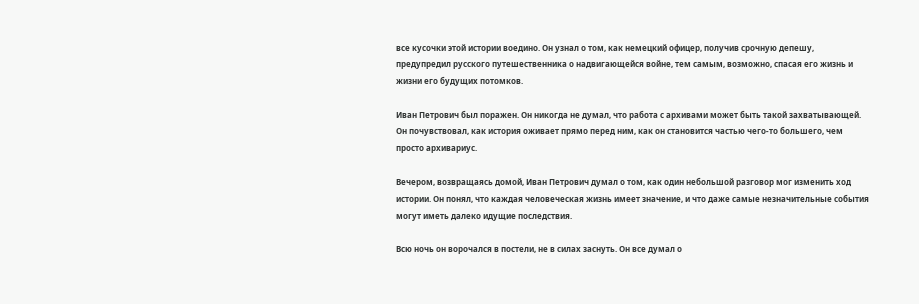все кусочки этой истории воедино. Он узнал о том, как немецкий офицер, получив срочную депешу, предупредил русского путешественника о надвигающейся войне, тем самым, возможно, спасая его жизнь и жизни его будущих потомков.

Иван Петрович был поражен. Он никогда не думал, что работа с архивами может быть такой захватывающей. Он почувствовал, как история оживает прямо перед ним, как он становится частью чего-то большего, чем просто архивариус.

Вечером, возвращаясь домой, Иван Петрович думал о том, как один небольшой разговор мог изменить ход истории. Он понял, что каждая человеческая жизнь имеет значение, и что даже самые незначительные события могут иметь далеко идущие последствия.

Всю ночь он ворочался в постели, не в силах заснуть. Он все думал о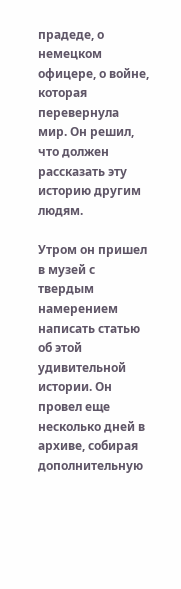прадеде, о немецком офицере, о войне, которая перевернула мир. Он решил, что должен рассказать эту историю другим людям.

Утром он пришел в музей с твердым намерением написать статью об этой удивительной истории. Он провел еще несколько дней в архиве, собирая дополнительную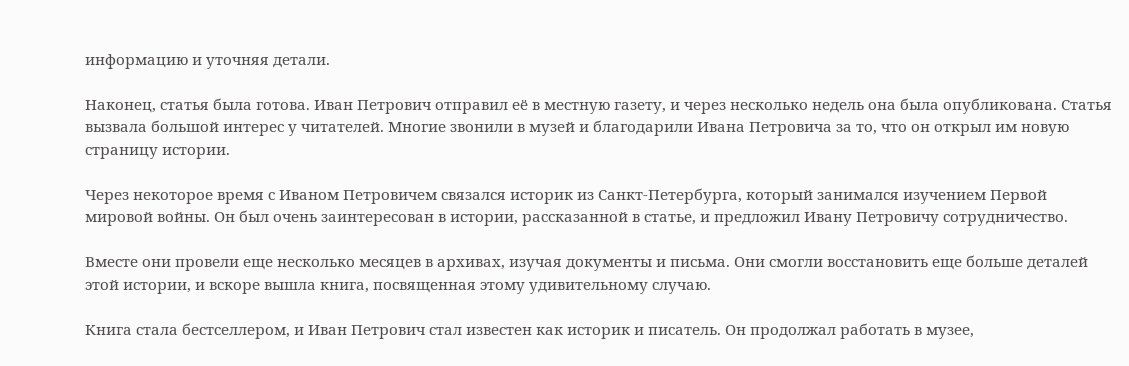информацию и уточняя детали.

Наконец, статья была готова. Иван Петрович отправил её в местную газету, и через несколько недель она была опубликована. Статья вызвала большой интерес у читателей. Многие звонили в музей и благодарили Ивана Петровича за то, что он открыл им новую страницу истории.

Через некоторое время с Иваном Петровичем связался историк из Санкт-Петербурга, который занимался изучением Первой мировой войны. Он был очень заинтересован в истории, рассказанной в статье, и предложил Ивану Петровичу сотрудничество.

Вместе они провели еще несколько месяцев в архивах, изучая документы и письма. Они смогли восстановить еще больше деталей этой истории, и вскоре вышла книга, посвященная этому удивительному случаю.

Книга стала бестселлером, и Иван Петрович стал известен как историк и писатель. Он продолжал работать в музее,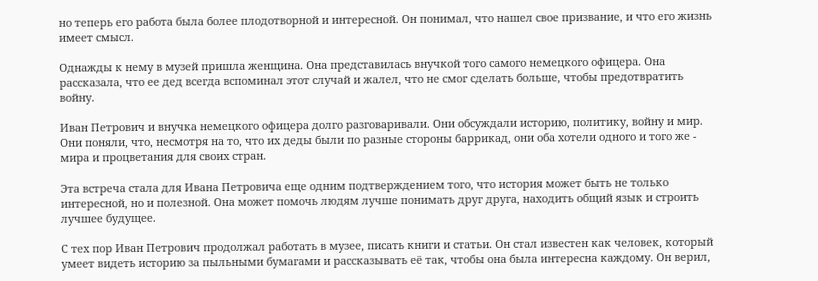но теперь его работа была более плодотворной и интересной. Он понимал, что нашел свое призвание, и что его жизнь имеет смысл.

Однажды к нему в музей пришла женщина. Она представилась внучкой того самого немецкого офицера. Она рассказала, что ее дед всегда вспоминал этот случай и жалел, что не смог сделать больше, чтобы предотвратить войну.

Иван Петрович и внучка немецкого офицера долго разговаривали. Они обсуждали историю, политику, войну и мир. Они поняли, что, несмотря на то, что их деды были по разные стороны баррикад, они оба хотели одного и того же - мира и процветания для своих стран.

Эта встреча стала для Ивана Петровича еще одним подтверждением того, что история может быть не только интересной, но и полезной. Она может помочь людям лучше понимать друг друга, находить общий язык и строить лучшее будущее.

С тех пор Иван Петрович продолжал работать в музее, писать книги и статьи. Он стал известен как человек, который умеет видеть историю за пыльными бумагами и рассказывать её так, чтобы она была интересна каждому. Он верил,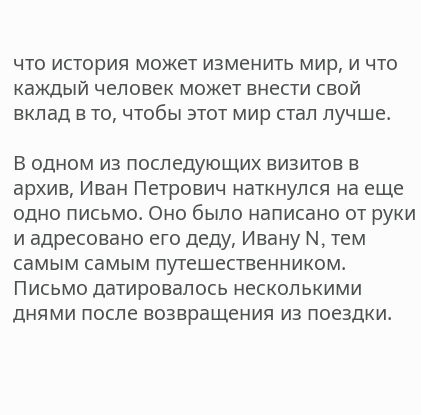что история может изменить мир, и что каждый человек может внести свой вклад в то, чтобы этот мир стал лучше.

В одном из последующих визитов в архив, Иван Петрович наткнулся на еще одно письмо. Оно было написано от руки и адресовано его деду, Ивану N, тем самым самым путешественником. Письмо датировалось несколькими днями после возвращения из поездки.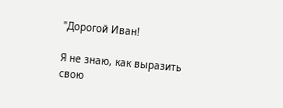"Дорогой Иван!

Я не знаю, как выразить свою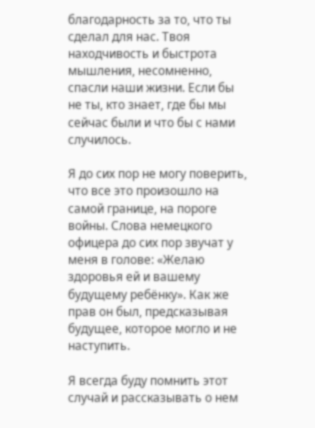благодарность за то, что ты сделал для нас. Твоя находчивость и быстрота мышления, несомненно, спасли наши жизни. Если бы не ты, кто знает, где бы мы сейчас были и что бы с нами случилось.

Я до сих пор не могу поверить, что все это произошло на самой границе, на пороге войны. Слова немецкого офицера до сих пор звучат у меня в голове: «Желаю здоровья ей и вашему будущему ребёнку». Как же прав он был, предсказывая будущее, которое могло и не наступить.

Я всегда буду помнить этот случай и рассказывать о нем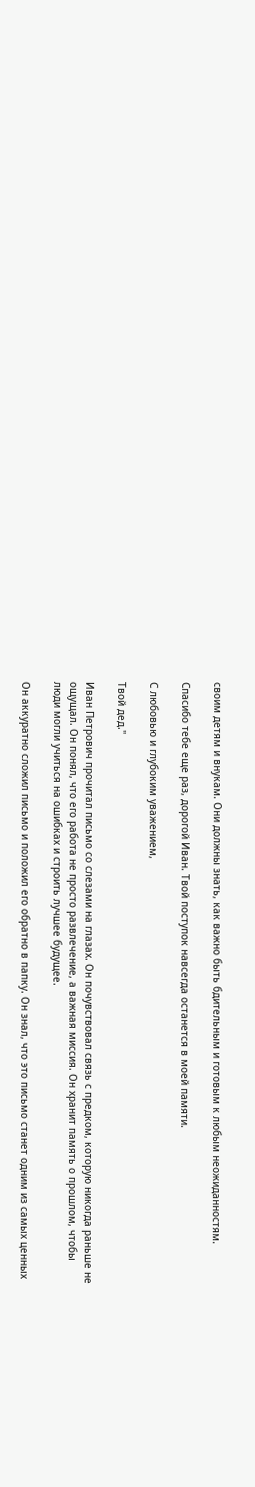своим детям и внукам. Они должны знать, как важно быть бдительным и готовым к любым неожиданностям.

Спасибо тебе еще раз, дорогой Иван. Твой поступок навсегда останется в моей памяти.

С любовью и глубоким уважением,

Твой дед."

Иван Петрович прочитал письмо со слезами на глазах. Он почувствовал связь с предком, которую никогда раньше не ощущал. Он понял, что его работа не просто развлечение, а важная миссия. Он хранит память о прошлом, чтобы люди могли учиться на ошибках и строить лучшее будущее.

Он аккуратно сложил письмо и положил его обратно в папку. Он знал, что это письмо станет одним из самых ценных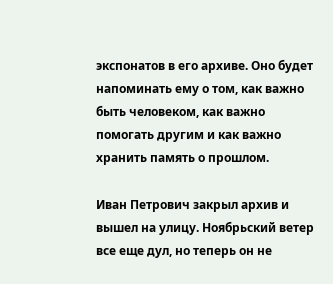экспонатов в его архиве. Оно будет напоминать ему о том, как важно быть человеком, как важно помогать другим и как важно хранить память о прошлом.

Иван Петрович закрыл архив и вышел на улицу. Ноябрьский ветер все еще дул, но теперь он не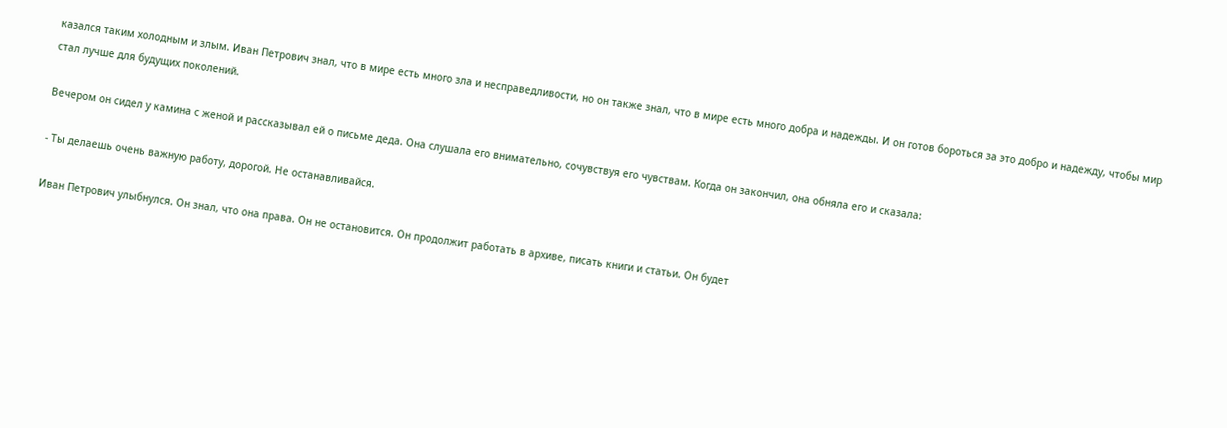казался таким холодным и злым. Иван Петрович знал, что в мире есть много зла и несправедливости, но он также знал, что в мире есть много добра и надежды. И он готов бороться за это добро и надежду, чтобы мир стал лучше для будущих поколений.

Вечером он сидел у камина с женой и рассказывал ей о письме деда. Она слушала его внимательно, сочувствуя его чувствам. Когда он закончил, она обняла его и сказала:

- Ты делаешь очень важную работу, дорогой. Не останавливайся.

Иван Петрович улыбнулся. Он знал, что она права. Он не остановится. Он продолжит работать в архиве, писать книги и статьи. Он будет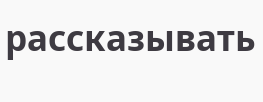рассказывать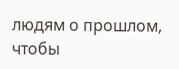людям о прошлом, чтобы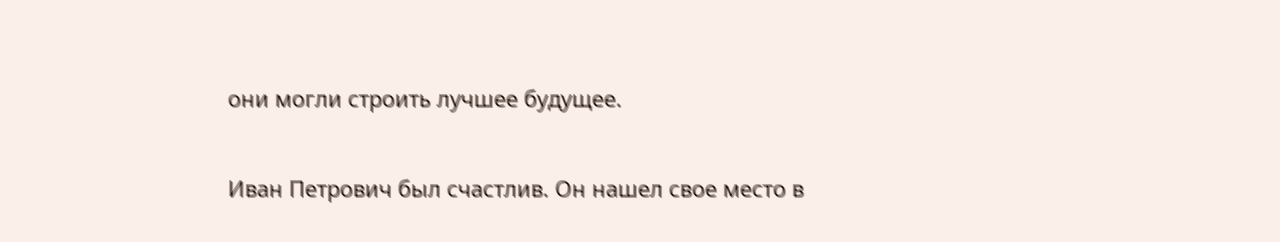они могли строить лучшее будущее.

Иван Петрович был счастлив. Он нашел свое место в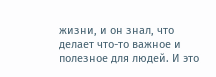жизни, и он знал, что делает что-то важное и полезное для людей. И это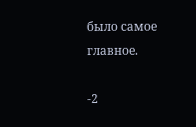было самое главное.

-2